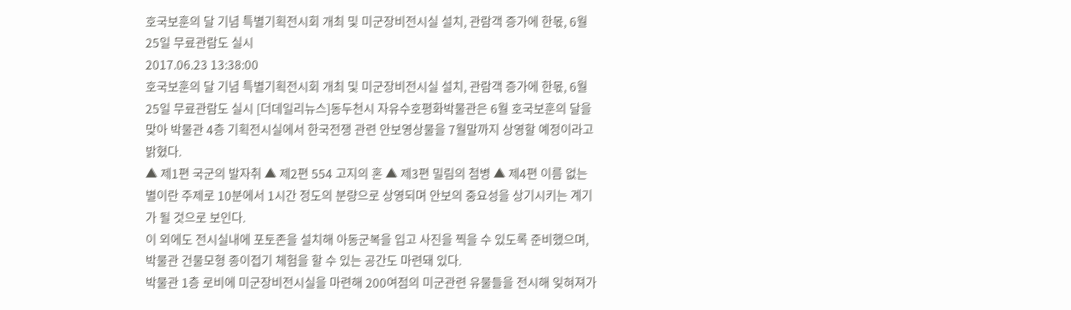호국보훈의 달 기념 특별기획전시회 개최 및 미군장비전시실 설치, 관람객 증가에 한몫, 6월 25일 무료관람도 실시
2017.06.23 13:38:00
호국보훈의 달 기념 특별기획전시회 개최 및 미군장비전시실 설치, 관람객 증가에 한몫, 6월 25일 무료관람도 실시 [더데일리뉴스]동두천시 자유수호평화박물관은 6월 호국보훈의 달을 맞아 박물관 4층 기획전시실에서 한국전쟁 관련 안보영상물을 7월말까지 상영할 예정이라고 밝혔다.
▲ 제1편 국군의 발자취 ▲ 제2편 554 고지의 혼 ▲ 제3편 밀림의 첨병 ▲ 제4편 이름 없는 별이란 주제로 10분에서 1시간 정도의 분량으로 상영되며 안보의 중요성을 상기시키는 계기가 될 것으로 보인다.
이 외에도 전시실내에 포토존을 설치해 아동군복을 입고 사진을 찍을 수 있도록 준비했으며, 박물관 건물모형 종이접기 체험을 할 수 있는 공간도 마련돼 있다.
박물관 1층 로비에 미군장비전시실을 마련해 200여점의 미군관련 유물들을 전시해 잊혀져가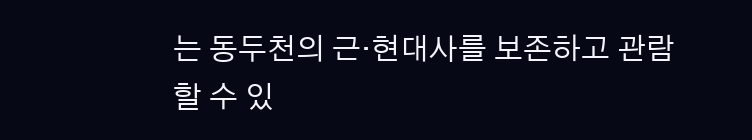는 동두천의 근·현대사를 보존하고 관람할 수 있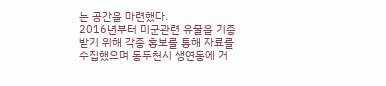는 공간을 마련했다.
2016년부터 미군관련 유물을 기증받기 위해 각종 홍보를 통해 자료를 수집했으며 동두천시 생연동에 거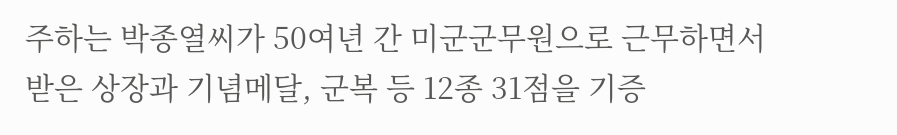주하는 박종열씨가 50여년 간 미군군무원으로 근무하면서 받은 상장과 기념메달, 군복 등 12종 31점을 기증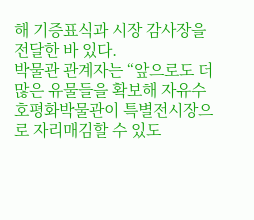해 기증표식과 시장 감사장을 전달한 바 있다.
박물관 관계자는 “앞으로도 더 많은 유물들을 확보해 자유수호평화박물관이 특별전시장으로 자리매김할 수 있도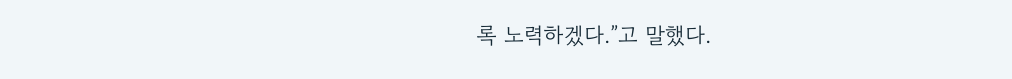록 노력하겠다.”고 말했다.